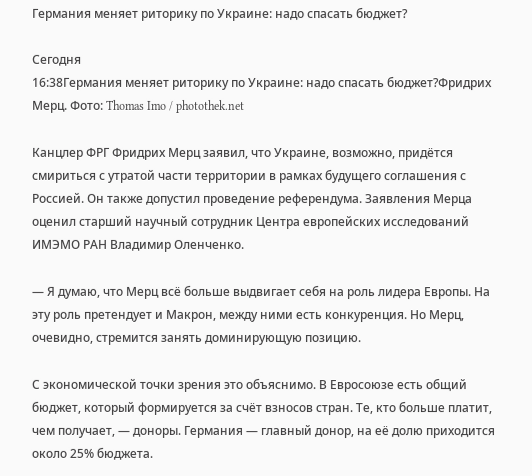Германия меняет риторику по Украине: надо спасать бюджет?

Сегодня
16:38Германия меняет риторику по Украине: надо спасать бюджет?Фридрих Мерц. Фото: Thomas Imo / photothek.net

Канцлер ФРГ Фридрих Мерц заявил, что Украине, возможно, придётся смириться с утратой части территории в рамках будущего соглашения с Россией. Он также допустил проведение референдума. Заявления Мерца оценил старший научный сотрудник Центра европейских исследований ИМЭМО РАН Владимир Оленченко.

— Я думаю, что Мерц всё больше выдвигает себя на роль лидера Европы. На эту роль претендует и Макрон, между ними есть конкуренция. Но Мерц, очевидно, стремится занять доминирующую позицию.

С экономической точки зрения это объяснимо. В Евросоюзе есть общий бюджет, который формируется за счёт взносов стран. Те, кто больше платит, чем получает, — доноры. Германия — главный донор, на её долю приходится около 25% бюджета.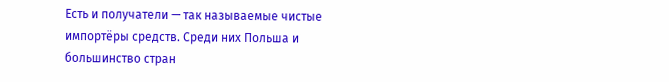Есть и получатели — так называемые чистые импортёры средств. Среди них Польша и большинство стран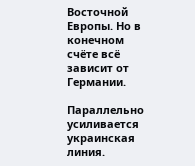Восточной Европы. Но в конечном счёте всё зависит от Германии.

Параллельно усиливается украинская линия.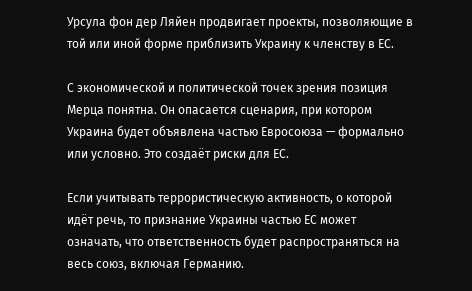Урсула фон дер Ляйен продвигает проекты, позволяющие в той или иной форме приблизить Украину к членству в ЕС.

С экономической и политической точек зрения позиция Мерца понятна. Он опасается сценария, при котором Украина будет объявлена частью Евросоюза — формально или условно. Это создаёт риски для ЕС.

Если учитывать террористическую активность, о которой идёт речь, то признание Украины частью ЕС может означать, что ответственность будет распространяться на весь союз, включая Германию.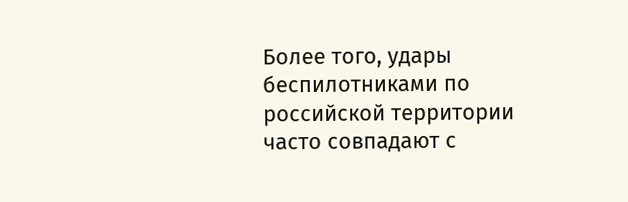Более того, удары беспилотниками по российской территории часто совпадают с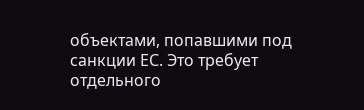объектами, попавшими под санкции ЕС. Это требует отдельного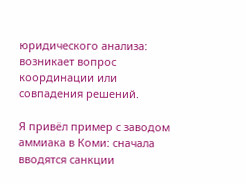юридического анализа: возникает вопрос координации или совпадения решений.

Я привёл пример с заводом аммиака в Коми: сначала вводятся санкции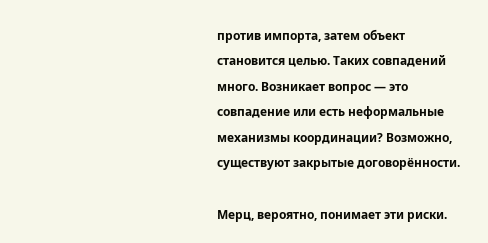против импорта, затем объект становится целью. Таких совпадений много. Возникает вопрос — это совпадение или есть неформальные механизмы координации? Возможно, существуют закрытые договорённости.

Мерц, вероятно, понимает эти риски.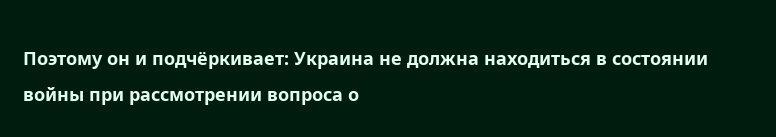Поэтому он и подчёркивает: Украина не должна находиться в состоянии войны при рассмотрении вопроса о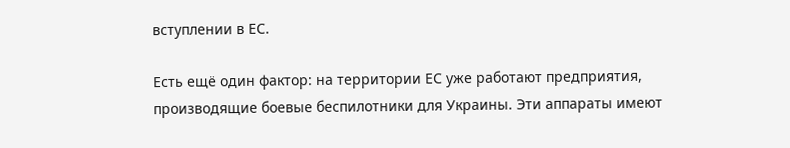вступлении в ЕС.

Есть ещё один фактор: на территории ЕС уже работают предприятия, производящие боевые беспилотники для Украины. Эти аппараты имеют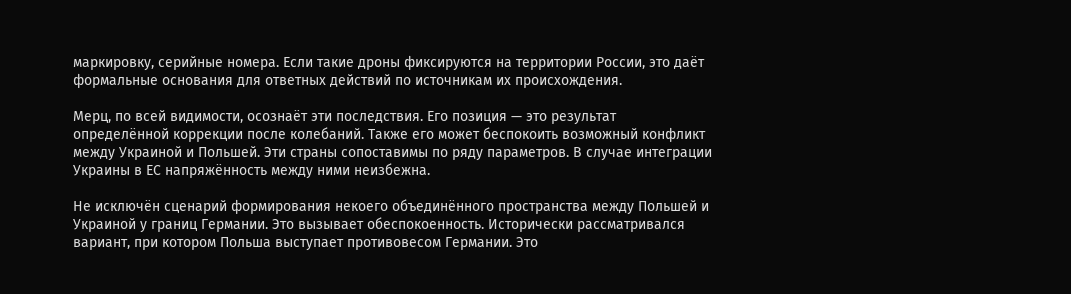маркировку, серийные номера. Если такие дроны фиксируются на территории России, это даёт формальные основания для ответных действий по источникам их происхождения.

Мерц, по всей видимости, осознаёт эти последствия. Его позиция — это результат определённой коррекции после колебаний. Также его может беспокоить возможный конфликт между Украиной и Польшей. Эти страны сопоставимы по ряду параметров. В случае интеграции Украины в ЕС напряжённость между ними неизбежна.

Не исключён сценарий формирования некоего объединённого пространства между Польшей и Украиной у границ Германии. Это вызывает обеспокоенность. Исторически рассматривался вариант, при котором Польша выступает противовесом Германии. Это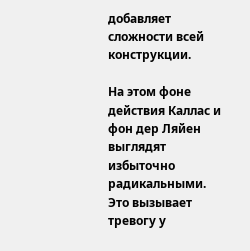добавляет сложности всей конструкции.

На этом фоне действия Каллас и фон дер Ляйен выглядят избыточно радикальными. Это вызывает тревогу у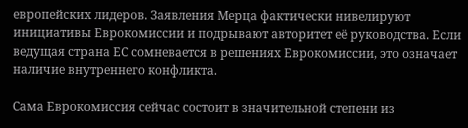европейских лидеров. Заявления Мерца фактически нивелируют инициативы Еврокомиссии и подрывают авторитет её руководства. Если ведущая страна ЕС сомневается в решениях Еврокомиссии, это означает наличие внутреннего конфликта.

Сама Еврокомиссия сейчас состоит в значительной степени из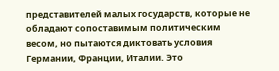представителей малых государств, которые не обладают сопоставимым политическим весом, но пытаются диктовать условия Германии, Франции, Италии. Это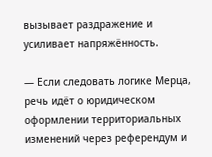вызывает раздражение и усиливает напряжённость.

— Если следовать логике Мерца, речь идёт о юридическом оформлении территориальных изменений через референдум и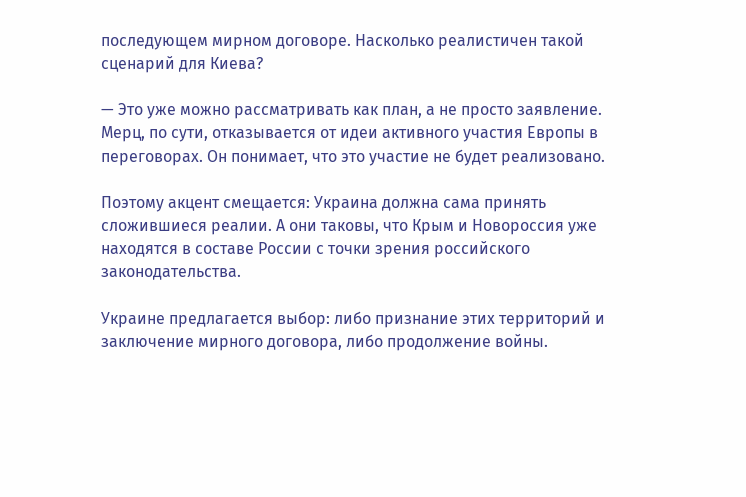последующем мирном договоре. Насколько реалистичен такой сценарий для Киева?

— Это уже можно рассматривать как план, а не просто заявление. Мерц, по сути, отказывается от идеи активного участия Европы в переговорах. Он понимает, что это участие не будет реализовано.

Поэтому акцент смещается: Украина должна сама принять сложившиеся реалии. А они таковы, что Крым и Новороссия уже находятся в составе России с точки зрения российского законодательства.

Украине предлагается выбор: либо признание этих территорий и заключение мирного договора, либо продолжение войны.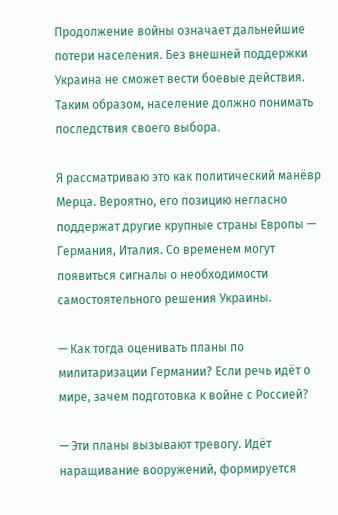Продолжение войны означает дальнейшие потери населения. Без внешней поддержки Украина не сможет вести боевые действия. Таким образом, население должно понимать последствия своего выбора.

Я рассматриваю это как политический манёвр Мерца. Вероятно, его позицию негласно поддержат другие крупные страны Европы — Германия, Италия. Со временем могут появиться сигналы о необходимости самостоятельного решения Украины.

— Как тогда оценивать планы по милитаризации Германии? Если речь идёт о мире, зачем подготовка к войне с Россией?

— Эти планы вызывают тревогу. Идёт наращивание вооружений, формируется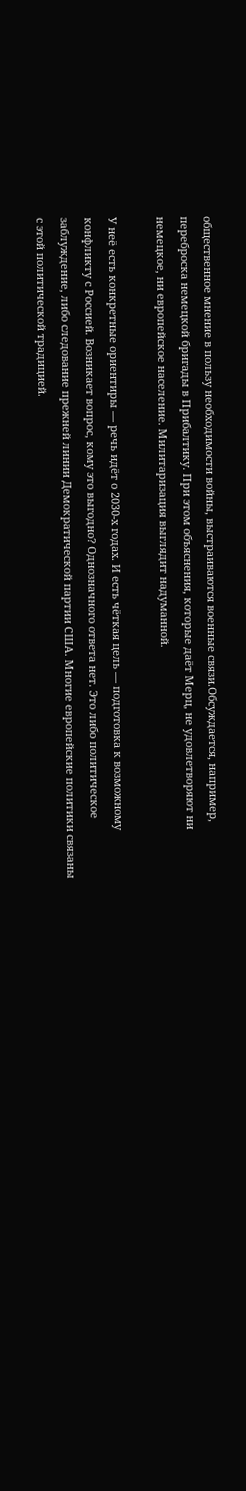общественное мнение в пользу необходимости войны, выстраиваются военные связи.Обсуждается, например, переброска немецкой бригады в Прибалтику. При этом объяснения, которые даёт Мерц, не удовлетворяют ни немецкое, ни европейское население. Милитаризация выглядит надуманной.

У неё есть конкретные ориентиры — речь идёт о 2030-х годах. И есть чёткая цель — подготовка к возможному конфликту с Россией. Возникает вопрос, кому это выгодно? Однозначного ответа нет. Это либо политическое заблуждение, либо следование прежней линии Демократической партии США. Многие европейские политики связаны с этой политической традицией.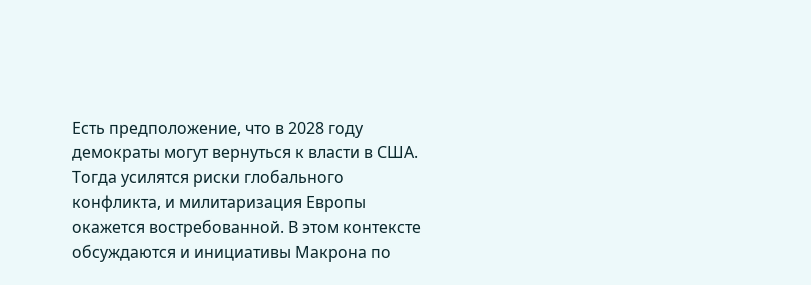Есть предположение, что в 2028 году демократы могут вернуться к власти в США. Тогда усилятся риски глобального конфликта, и милитаризация Европы окажется востребованной. В этом контексте обсуждаются и инициативы Макрона по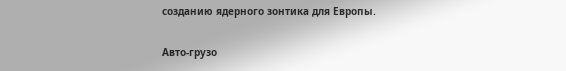созданию ядерного зонтика для Европы.

Авто-грузо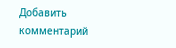Добавить комментарий